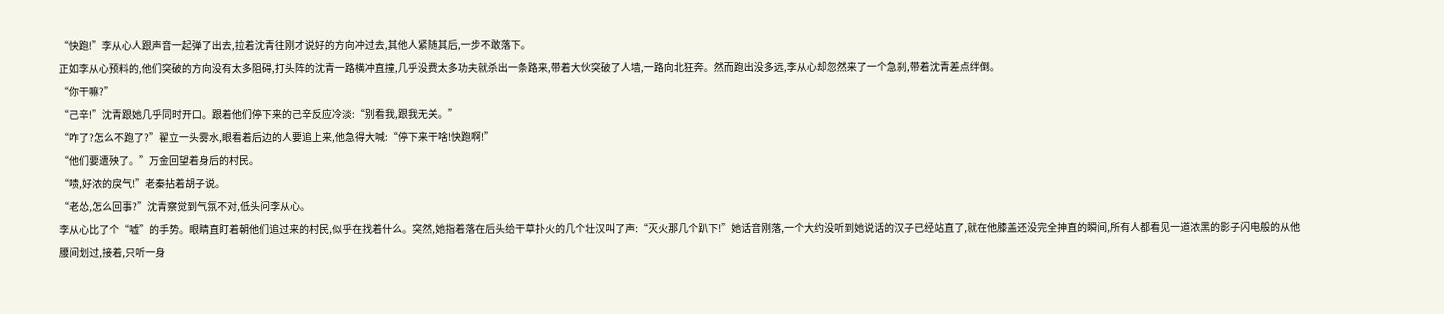“快跑!”李从心人跟声音一起弹了出去,拉着沈青往刚才说好的方向冲过去,其他人紧随其后,一步不敢落下。
正如李从心预料的,他们突破的方向没有太多阻碍,打头阵的沈青一路横冲直撞,几乎没费太多功夫就杀出一条路来,带着大伙突破了人墙,一路向北狂奔。然而跑出没多远,李从心却忽然来了一个急刹,带着沈青差点绊倒。
“你干嘛?”
“己辛!”沈青跟她几乎同时开口。跟着他们停下来的己辛反应冷淡:“别看我,跟我无关。”
“咋了?怎么不跑了?”翟立一头雾水,眼看着后边的人要追上来,他急得大喊:“停下来干啥!快跑啊!”
“他们要遭殃了。”万金回望着身后的村民。
“啧,好浓的戾气!”老秦拈着胡子说。
“老怂,怎么回事?”沈青察觉到气氛不对,低头问李从心。
李从心比了个“嘘”的手势。眼睛直盯着朝他们追过来的村民,似乎在找着什么。突然,她指着落在后头给干草扑火的几个壮汉叫了声:“灭火那几个趴下!”她话音刚落,一个大约没听到她说话的汉子已经站直了,就在他膝盖还没完全抻直的瞬间,所有人都看见一道浓黑的影子闪电般的从他腰间划过,接着,只听一身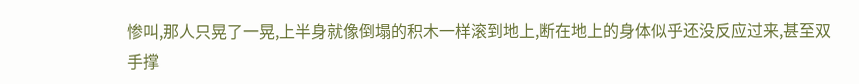惨叫,那人只晃了一晃,上半身就像倒塌的积木一样滚到地上,断在地上的身体似乎还没反应过来,甚至双手撑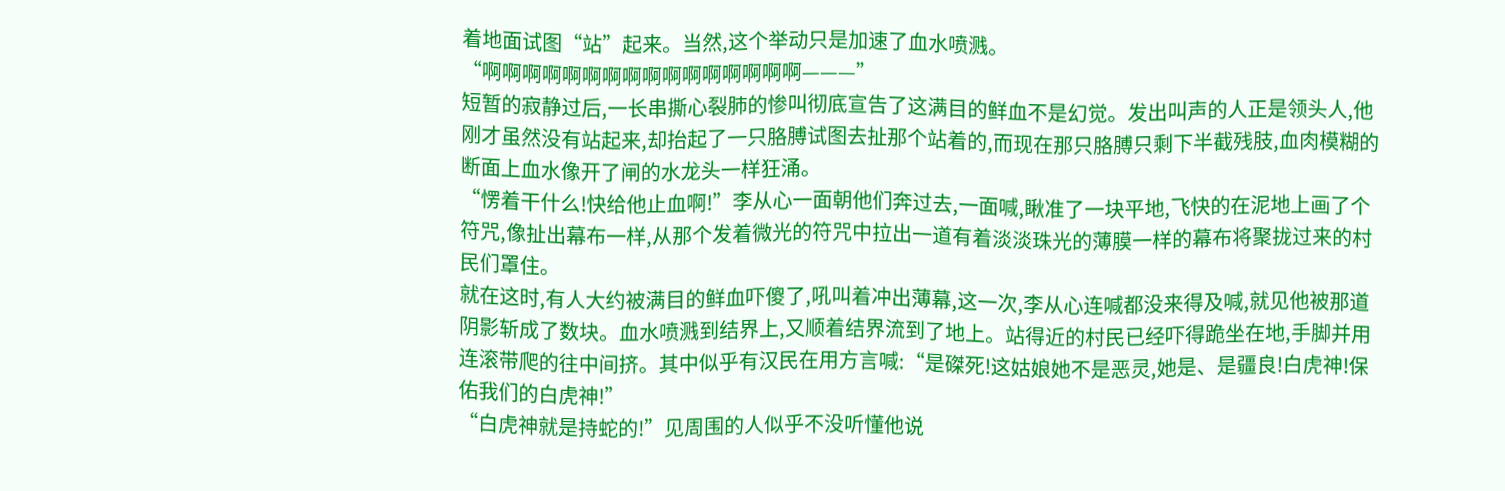着地面试图“站”起来。当然,这个举动只是加速了血水喷溅。
“啊啊啊啊啊啊啊啊啊啊啊啊啊啊啊啊———”
短暂的寂静过后,一长串撕心裂肺的惨叫彻底宣告了这满目的鲜血不是幻觉。发出叫声的人正是领头人,他刚才虽然没有站起来,却抬起了一只胳膊试图去扯那个站着的,而现在那只胳膊只剩下半截残肢,血肉模糊的断面上血水像开了闸的水龙头一样狂涌。
“愣着干什么!快给他止血啊!”李从心一面朝他们奔过去,一面喊,瞅准了一块平地,飞快的在泥地上画了个符咒,像扯出幕布一样,从那个发着微光的符咒中拉出一道有着淡淡珠光的薄膜一样的幕布将聚拢过来的村民们罩住。
就在这时,有人大约被满目的鲜血吓傻了,吼叫着冲出薄幕,这一次,李从心连喊都没来得及喊,就见他被那道阴影斩成了数块。血水喷溅到结界上,又顺着结界流到了地上。站得近的村民已经吓得跪坐在地,手脚并用连滚带爬的往中间挤。其中似乎有汉民在用方言喊:“是磔死!这姑娘她不是恶灵,她是、是疆良!白虎神!保佑我们的白虎神!”
“白虎神就是持蛇的!”见周围的人似乎不没听懂他说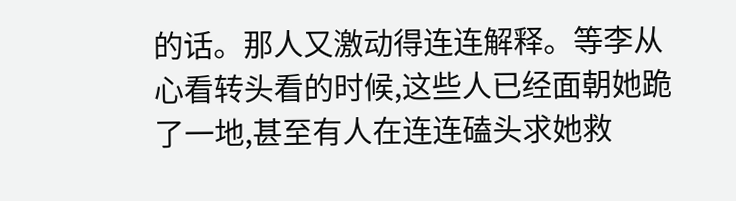的话。那人又激动得连连解释。等李从心看转头看的时候,这些人已经面朝她跪了一地,甚至有人在连连磕头求她救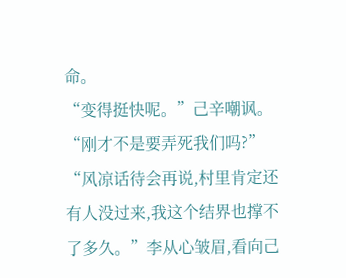命。
“变得挺快呢。”己辛嘲讽。“刚才不是要弄死我们吗?”
“风凉话待会再说,村里肯定还有人没过来,我这个结界也撑不了多久。”李从心皱眉,看向己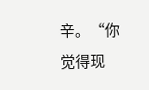辛。“你觉得现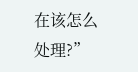在该怎么处理?”